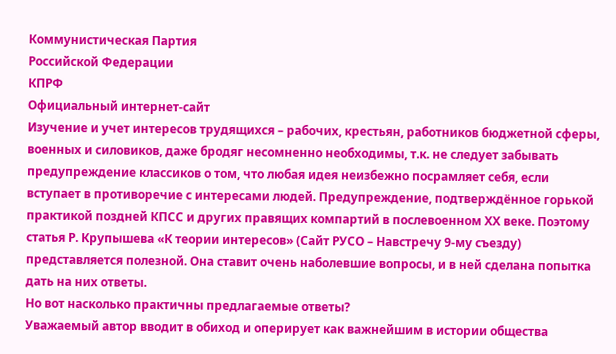Коммунистическая Партия
Российской Федерации
КПРФ
Официальный интернет-сайт
Изучение и учет интересов трудящихся – рабочих, крестьян, работников бюджетной сферы, военных и силовиков, даже бродяг несомненно необходимы, т.к. не следует забывать предупреждение классиков о том, что любая идея неизбежно посрамляет себя, если вступает в противоречие с интересами людей. Предупреждение, подтверждённое горькой практикой поздней КПСС и других правящих компартий в послевоенном ХХ веке. Поэтому статья Р. Крупышева «К теории интересов» (Сайт РУСО – Навстречу 9-му съезду) представляется полезной. Она ставит очень наболевшие вопросы, и в ней сделана попытка дать на них ответы.
Но вот насколько практичны предлагаемые ответы?
Уважаемый автор вводит в обиход и оперирует как важнейшим в истории общества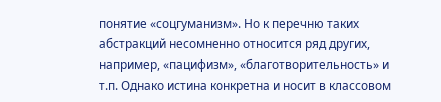понятие «соцгуманизм». Но к перечню таких абстракций несомненно относится ряд других, например, «пацифизм», «благотворительность» и т.п. Однако истина конкретна и носит в классовом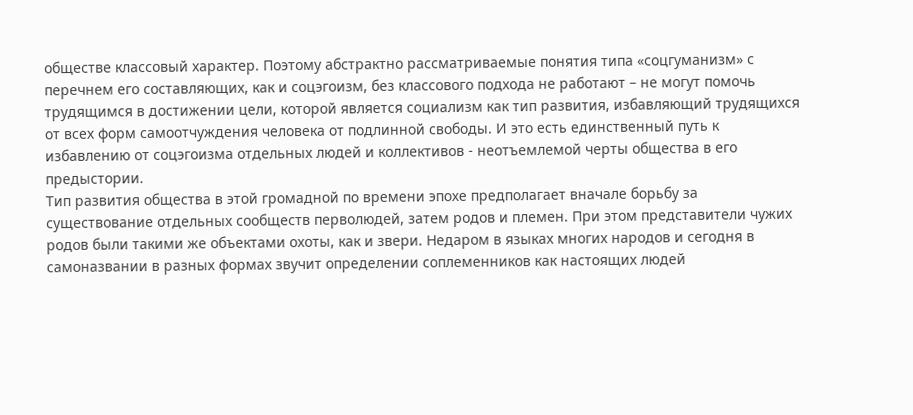обществе классовый характер. Поэтому абстрактно рассматриваемые понятия типа «соцгуманизм» с перечнем его составляющих, как и соцэгоизм, без классового подхода не работают – не могут помочь трудящимся в достижении цели, которой является социализм как тип развития, избавляющий трудящихся от всех форм самоотчуждения человека от подлинной свободы. И это есть единственный путь к избавлению от соцэгоизма отдельных людей и коллективов - неотъемлемой черты общества в его предыстории.
Тип развития общества в этой громадной по времени эпохе предполагает вначале борьбу за существование отдельных сообществ перволюдей, затем родов и племен. При этом представители чужих родов были такими же объектами охоты, как и звери. Недаром в языках многих народов и сегодня в самоназвании в разных формах звучит определении соплеменников как настоящих людей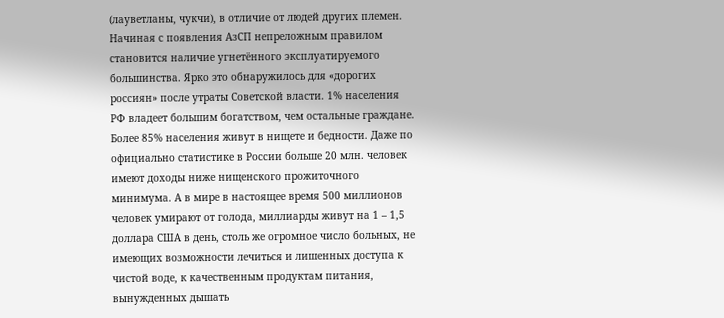(лауветланы, чукчи), в отличие от людей других племен. Начиная с появления АзСП непреложным правилом становится наличие угнетённого эксплуатируемого большинства. Ярко это обнаружилось для «дорогих россиян» после утраты Советской власти. 1% населения РФ владеет большим богатством, чем остальные граждане. Более 85% населения живут в нищете и бедности. Даже по официально статистике в России больше 20 млн. человек имеют доходы ниже нищенского прожиточного минимума. А в мире в настоящее время 500 миллионов человек умирают от голода, миллиарды живут на 1 – 1,5 доллара США в день, столь же огромное число больных, не имеющих возможности лечиться и лишенных доступа к чистой воде, к качественным продуктам питания, вынужденных дышать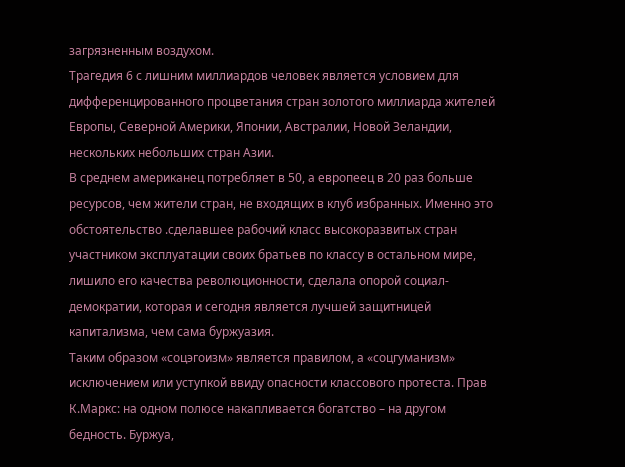загрязненным воздухом.
Трагедия 6 с лишним миллиардов человек является условием для дифференцированного процветания стран золотого миллиарда жителей Европы, Северной Америки, Японии, Австралии, Новой Зеландии, нескольких небольших стран Азии.
В среднем американец потребляет в 50, а европеец в 20 раз больше ресурсов, чем жители стран, не входящих в клуб избранных. Именно это обстоятельство .сделавшее рабочий класс высокоразвитых стран участником эксплуатации своих братьев по классу в остальном мире, лишило его качества революционности, сделала опорой социал-демократии, которая и сегодня является лучшей защитницей капитализма, чем сама буржуазия.
Таким образом «соцэгоизм» является правилом, а «соцгуманизм» исключением или уступкой ввиду опасности классового протеста. Прав К.Маркс: на одном полюсе накапливается богатство – на другом бедность. Буржуа,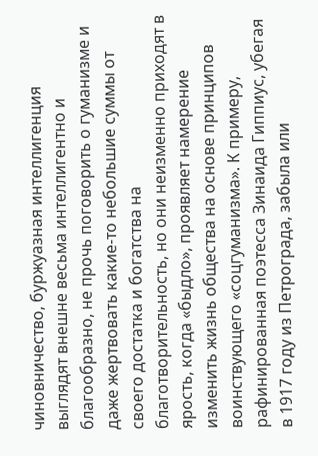чиновничество, буржуазная интеллигенция выглядят внешне весьма интеллигентно и благообразно, не прочь поговорить о гуманизме и даже жертвовать какие-то небольшие суммы от своего достатка и богатства на благотворительность, но они неизменно приходят в ярость, когда «быдло», проявляет намерение изменить жизнь общества на основе принципов воинствующего «соцгуманизма». К примеру, рафинированная поэтесса Зинаида Гиппиус, убегая в 1917 году из Петрограда, забыла или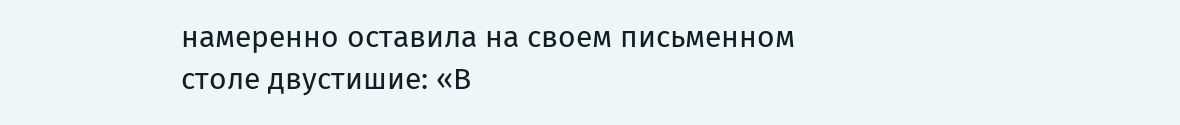намеренно оставила на своем письменном столе двустишие: «В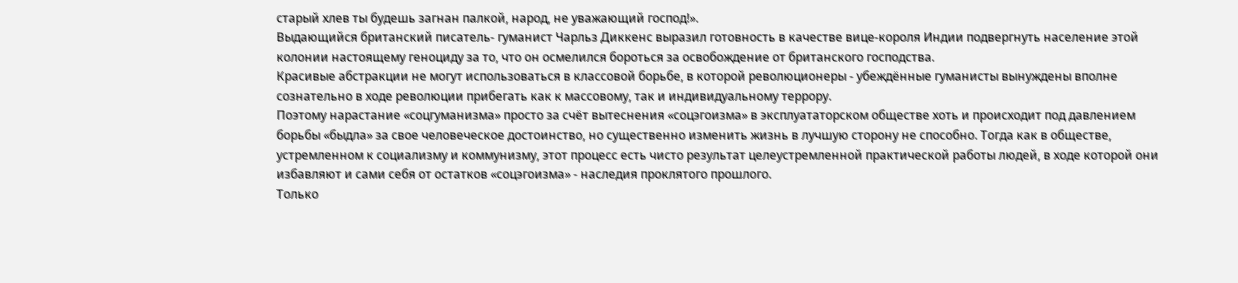старый хлев ты будешь загнан палкой, народ, не уважающий господ!».
Выдающийся британский писатель- гуманист Чарльз Диккенс выразил готовность в качестве вице-короля Индии подвергнуть население этой колонии настоящему геноциду за то, что он осмелился бороться за освобождение от британского господства.
Красивые абстракции не могут использоваться в классовой борьбе, в которой революционеры - убеждённые гуманисты вынуждены вполне сознательно в ходе революции прибегать как к массовому, так и индивидуальному террору.
Поэтому нарастание «соцгуманизма» просто за счёт вытеснения «соцэгоизма» в эксплуататорском обществе хоть и происходит под давлением борьбы «быдла» за свое человеческое достоинство, но существенно изменить жизнь в лучшую сторону не способно. Тогда как в обществе, устремленном к социализму и коммунизму, этот процесс есть чисто результат целеустремленной практической работы людей, в ходе которой они избавляют и сами себя от остатков «соцэгоизма» - наследия проклятого прошлого.
Только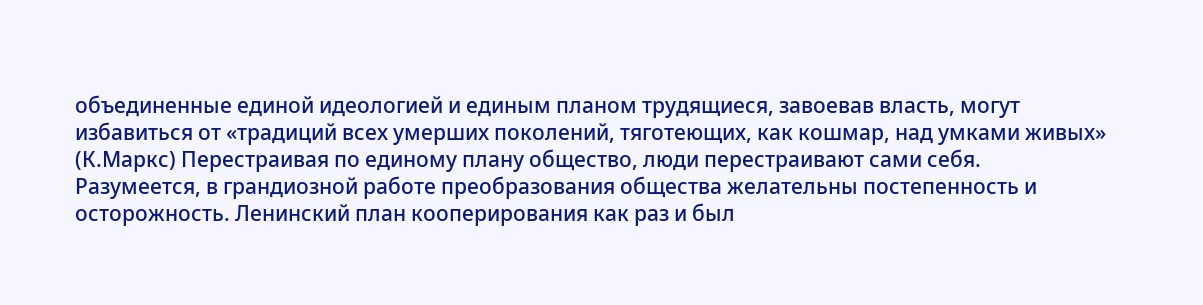объединенные единой идеологией и единым планом трудящиеся, завоевав власть, могут избавиться от «традиций всех умерших поколений, тяготеющих, как кошмар, над умками живых» (К.Маркс) Перестраивая по единому плану общество, люди перестраивают сами себя.
Разумеется, в грандиозной работе преобразования общества желательны постепенность и осторожность. Ленинский план кооперирования как раз и был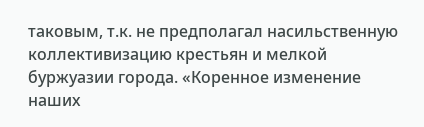таковым, т.к. не предполагал насильственную коллективизацию крестьян и мелкой буржуазии города. «Коренное изменение наших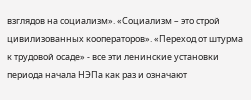взглядов на социализм». «Социализм – это строй цивилизованных кооператоров». «Переход от штурма к трудовой осаде» - все эти ленинские установки периода начала НЭПа как раз и означают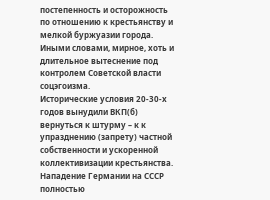постепенность и осторожность по отношению к крестьянству и мелкой буржуазии города. Иными словами, мирное, хоть и длительное вытеснение под контролем Советской власти соцэгоизма.
Исторические условия 20-30-х годов вынудили ВКП(б) вернуться к штурму – к к упразднению (запрету) частной собственности и ускоренной коллективизации крестьянства. Нападение Германии на СССР полностью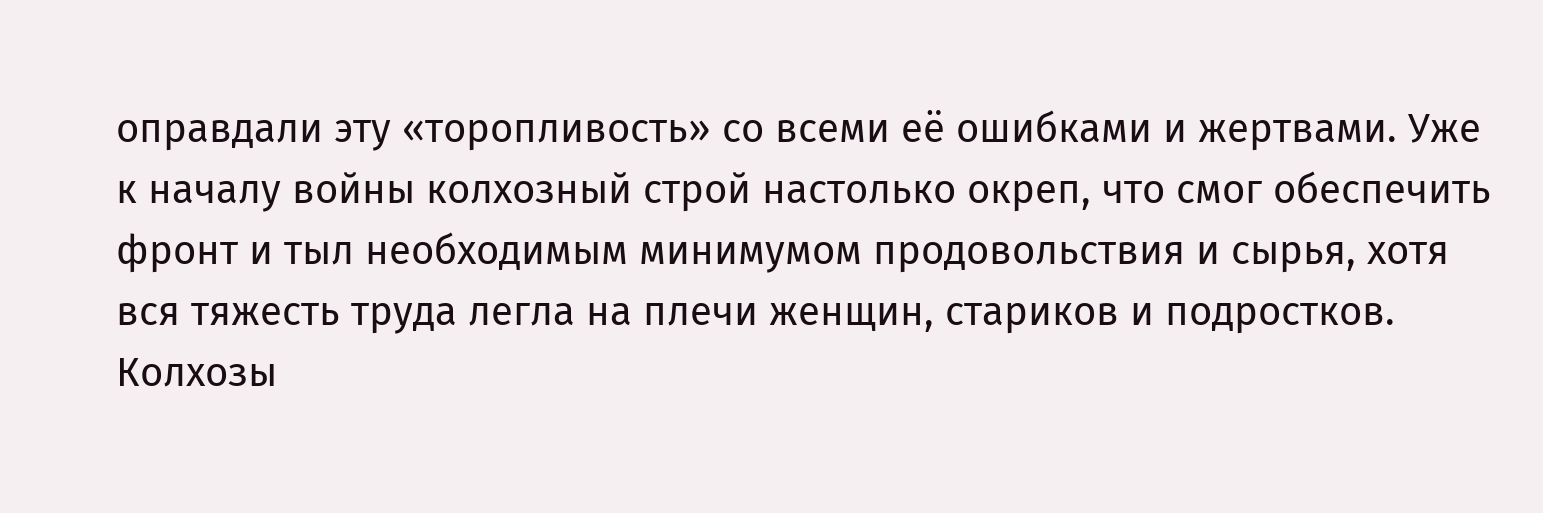оправдали эту «торопливость» со всеми её ошибками и жертвами. Уже к началу войны колхозный строй настолько окреп, что смог обеспечить фронт и тыл необходимым минимумом продовольствия и сырья, хотя вся тяжесть труда легла на плечи женщин, стариков и подростков. Колхозы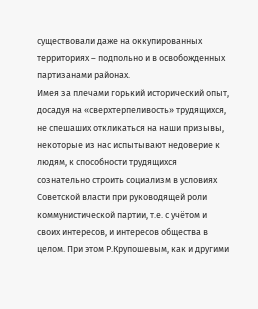существовали даже на оккупированных территориях – подпольно и в освобожденных партизанами районах.
Имея за плечами горький исторический опыт, досадуя на «сверхтерпеливость» трудящихся, не спешаших откликаться на наши призывы, некоторые из нас испытывают недоверие к людям, к способности трудящихся сознательно строить социализм в условиях Советской власти при руководящей роли коммунистической партии, т.е. с учётом и своих интересов, и интересов общества в целом. При этом Р.Крупошевым, как и другими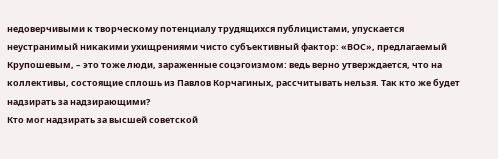недоверчивыми к творческому потенциалу трудящихся публицистами, упускается неустранимый никакими ухищрениями чисто субъективный фактор: «ВОС», предлагаемый Крупошевым, – это тоже люди, зараженные соцэгоизмом: ведь верно утверждается, что на коллективы, состоящие сплошь из Павлов Корчагиных, рассчитывать нельзя. Так кто же будет надзирать за надзирающими?
Кто мог надзирать за высшей советской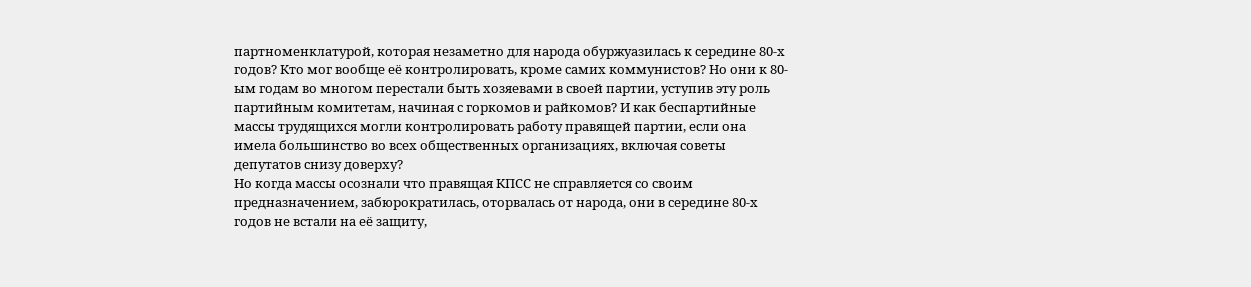партноменклатурой, которая незаметно для народа обуржуазилась к середине 80-х годов? Кто мог вообще её контролировать, кроме самих коммунистов? Но они к 80-ым годам во многом перестали быть хозяевами в своей партии, уступив эту роль партийным комитетам, начиная с горкомов и райкомов? И как беспартийные массы трудящихся могли контролировать работу правящей партии, если она имела большинство во всех общественных организациях, включая советы депутатов снизу доверху?
Но когда массы осознали что правящая КПСС не справляется со своим предназначением, забюрократилась, оторвалась от народа, они в середине 80-х годов не встали на её защиту,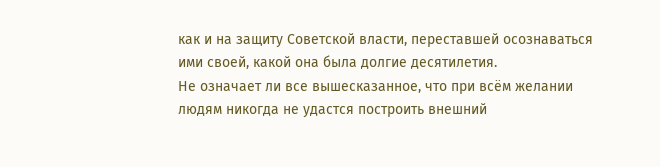как и на защиту Советской власти, переставшей осознаваться ими своей, какой она была долгие десятилетия.
Не означает ли все вышесказанное, что при всём желании людям никогда не удастся построить внешний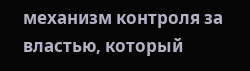механизм контроля за властью, который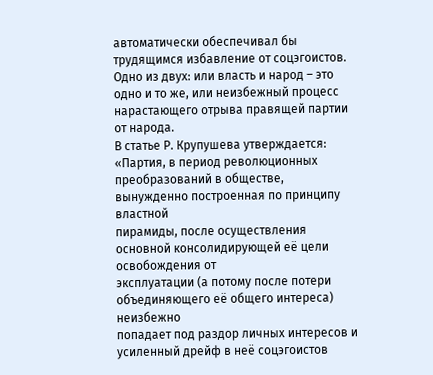автоматически обеспечивал бы трудящимся избавление от соцэгоистов. Одно из двух: или власть и народ – это одно и то же, или неизбежный процесс нарастающего отрыва правящей партии от народа.
В статье Р. Крупушева утверждается:
«Партия, в период революционных
преобразований в обществе, вынужденно построенная по принципу властной
пирамиды, после осуществления основной консолидирующей её цели освобождения от
эксплуатации (а потому после потери объединяющего её общего интереса) неизбежно
попадает под раздор личных интересов и усиленный дрейф в неё соцэгоистов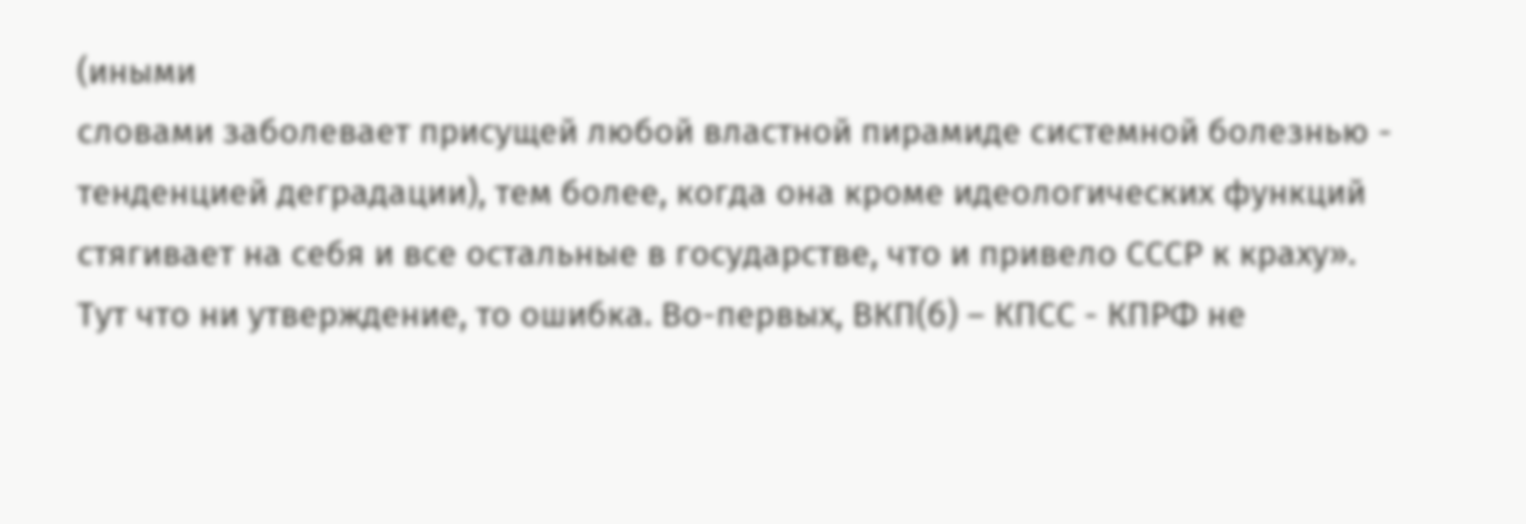(иными
словами заболевает присущей любой властной пирамиде системной болезнью -
тенденцией деградации), тем более, когда она кроме идеологических функций
стягивает на себя и все остальные в государстве, что и привело СССР к краху».
Тут что ни утверждение, то ошибка. Во-первых, ВКП(б) – КПСС - КПРФ не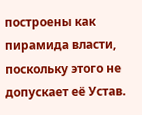построены как пирамида власти, поскольку этого не допускает её Устав.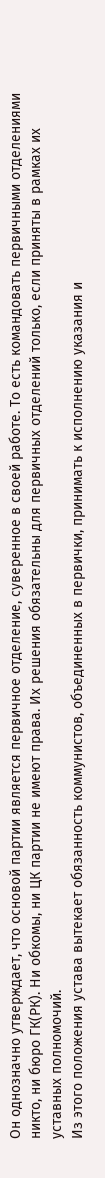Он однозначно утверждает, что основой партии является первичное отделение, суверенное в своей работе. То есть командовать первичными отделениями никто, ни бюро ГК(РК). Ни обкомы, ни ЦК партии не имеют права. Их решения обязательны для первичных отделений только, если приняты в рамках их уставных полномочий.
Из этого положения устава вытекает обязанность коммунистов, объединенных в первички, принимать к исполнению указания и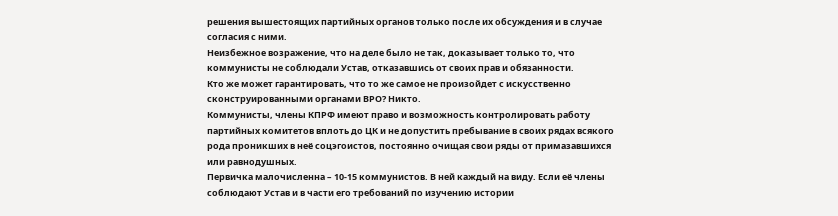решения вышестоящих партийных органов только после их обсуждения и в случае согласия с ними.
Неизбежное возражение, что на деле было не так, доказывает только то, что коммунисты не соблюдали Устав, отказавшись от своих прав и обязанности.
Кто же может гарантировать, что то же самое не произойдет с искусственно сконструированными органами ВРО? Никто.
Коммунисты, члены КПРФ имеют право и возможность контролировать работу партийных комитетов вплоть до ЦК и не допустить пребывание в своих рядах всякого рода проникших в неё соцэгоистов, постоянно очищая свои ряды от примазавшихся или равнодушных.
Первичка малочисленна – 10-15 коммунистов. В ней каждый на виду. Если её члены соблюдают Устав и в части его требований по изучению истории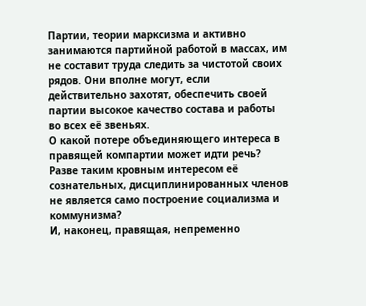Партии, теории марксизма и активно занимаются партийной работой в массах, им не составит труда следить за чистотой своих рядов. Они вполне могут, если действительно захотят, обеспечить своей партии высокое качество состава и работы во всех её звеньях.
О какой потере объединяющего интереса в правящей компартии может идти речь? Разве таким кровным интересом её сознательных, дисциплинированных членов не является само построение социализма и коммунизма?
И, наконец, правящая, непременно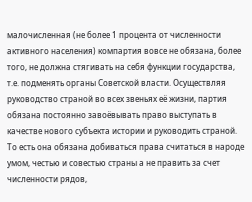малочисленная (не более 1 процента от численности активного населения) компартия вовсе не обязана, более того, не должна стягивать на себя функции государства, т.е. подменять органы Советской власти. Осуществляя руководство страной во всех звеньях её жизни, партия обязана постоянно завоёвывать право выступать в качестве нового субъекта истории и руководить страной. То есть она обязана добиваться права считаться в народе умом, честью и совестью страны а не править за счет численности рядов,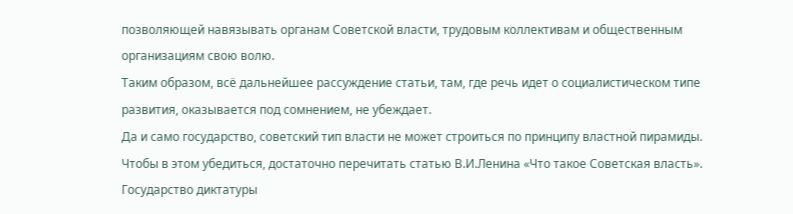позволяющей навязывать органам Советской власти, трудовым коллективам и общественным организациям свою волю.
Таким образом, всё дальнейшее рассуждение статьи, там, где речь идет о социалистическом типе развития, оказывается под сомнением, не убеждает.
Да и само государство, советский тип власти не может строиться по принципу властной пирамиды. Чтобы в этом убедиться, достаточно перечитать статью В.И.Ленина «Что такое Советская власть».
Государство диктатуры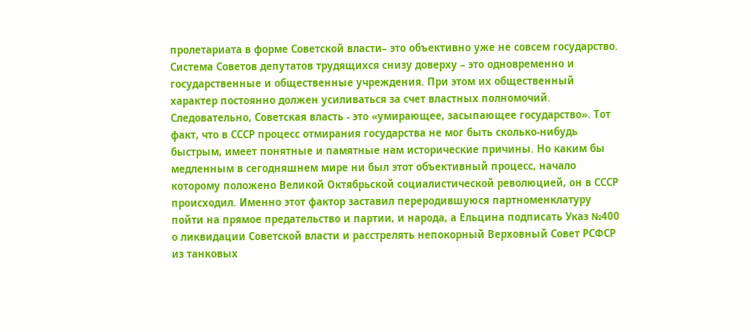пролетариата в форме Советской власти– это объективно уже не совсем государство. Система Советов депутатов трудящихся снизу доверху – это одновременно и государственные и общественные учреждения. При этом их общественный характер постоянно должен усиливаться за счет властных полномочий. Следовательно, Советская власть - это «умирающее, засыпающее государство». Тот факт, что в СССР процесс отмирания государства не мог быть сколько-нибудь быстрым, имеет понятные и памятные нам исторические причины. Но каким бы медленным в сегодняшнем мире ни был этот объективный процесс, начало которому положено Великой Октябрьской социалистической революцией, он в СССР происходил. Именно этот фактор заставил переродившуюся партноменклатуру пойти на прямое предательство и партии, и народа, а Ельцина подписать Указ №400 о ликвидации Советской власти и расстрелять непокорный Верховный Совет РСФСР из танковых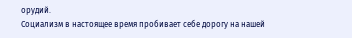орудий.
Социализм в настоящее время пробивает себе дорогу на нашей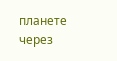планете через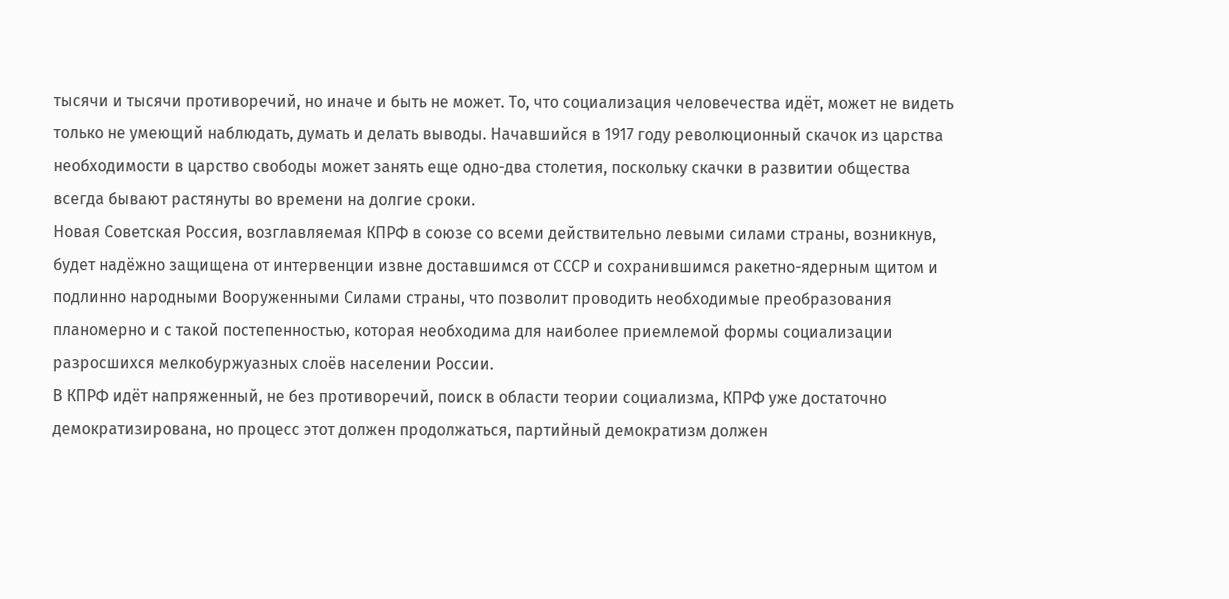тысячи и тысячи противоречий, но иначе и быть не может. То, что социализация человечества идёт, может не видеть только не умеющий наблюдать, думать и делать выводы. Начавшийся в 1917 году революционный скачок из царства необходимости в царство свободы может занять еще одно-два столетия, поскольку скачки в развитии общества всегда бывают растянуты во времени на долгие сроки.
Новая Советская Россия, возглавляемая КПРФ в союзе со всеми действительно левыми силами страны, возникнув, будет надёжно защищена от интервенции извне доставшимся от СССР и сохранившимся ракетно-ядерным щитом и подлинно народными Вооруженными Силами страны, что позволит проводить необходимые преобразования планомерно и с такой постепенностью, которая необходима для наиболее приемлемой формы социализации разросшихся мелкобуржуазных слоёв населении России.
В КПРФ идёт напряженный, не без противоречий, поиск в области теории социализма, КПРФ уже достаточно демократизирована, но процесс этот должен продолжаться, партийный демократизм должен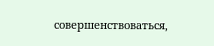совершенствоваться,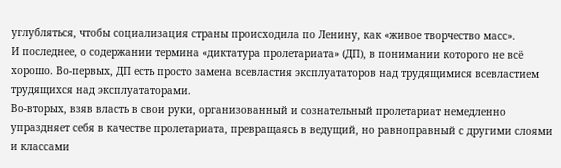углубляться, чтобы социализация страны происходила по Ленину, как «живое творчество масс».
И последнее, о содержании термина «диктатура пролетариата» (ДП), в понимании которого не всё хорошо. Во-первых, ДП есть просто замена всевластия эксплуататоров над трудящимися всевластием трудящихся над эксплуататорами.
Во-вторых, взяв власть в свои руки, организованный и сознательный пролетариат немедленно упраздняет себя в качестве пролетариата, превращаясь в ведущий, но равноправный с другими слоями и классами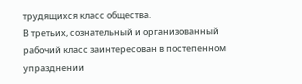трудящихся класс общества.
В третьих, сознательный и организованный рабочий класс заинтересован в постепенном упразднении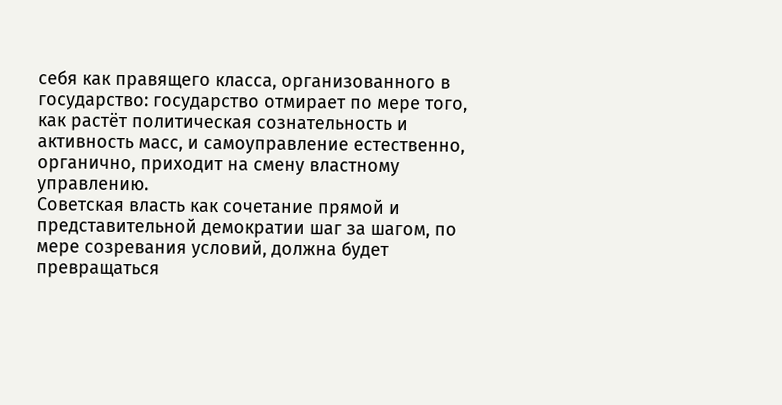себя как правящего класса, организованного в государство: государство отмирает по мере того, как растёт политическая сознательность и активность масс, и самоуправление естественно, органично, приходит на смену властному управлению.
Советская власть как сочетание прямой и представительной демократии шаг за шагом, по мере созревания условий, должна будет превращаться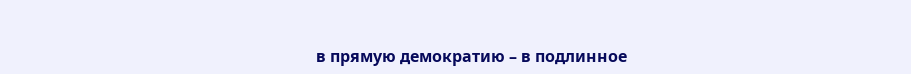в прямую демократию – в подлинное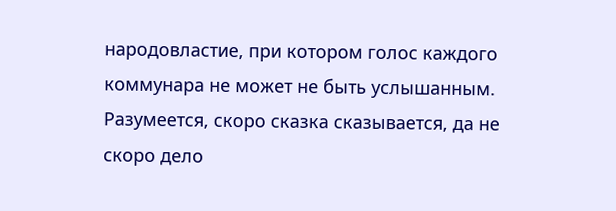народовластие, при котором голос каждого коммунара не может не быть услышанным.
Разумеется, скоро сказка сказывается, да не скоро дело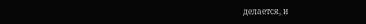делается, и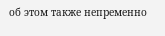об этом также непременно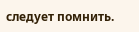следует помнить.